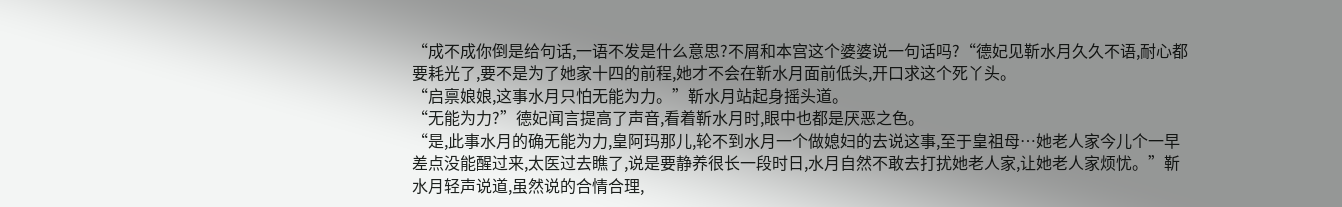“成不成你倒是给句话,一语不发是什么意思?不屑和本宫这个婆婆说一句话吗?“德妃见靳水月久久不语,耐心都要耗光了,要不是为了她家十四的前程,她才不会在靳水月面前低头,开口求这个死丫头。
“启禀娘娘,这事水月只怕无能为力。”靳水月站起身摇头道。
“无能为力?”德妃闻言提高了声音,看着靳水月时,眼中也都是厌恶之色。
“是,此事水月的确无能为力,皇阿玛那儿,轮不到水月一个做媳妇的去说这事,至于皇祖母…她老人家今儿个一早差点没能醒过来,太医过去瞧了,说是要静养很长一段时日,水月自然不敢去打扰她老人家,让她老人家烦忧。”靳水月轻声说道,虽然说的合情合理,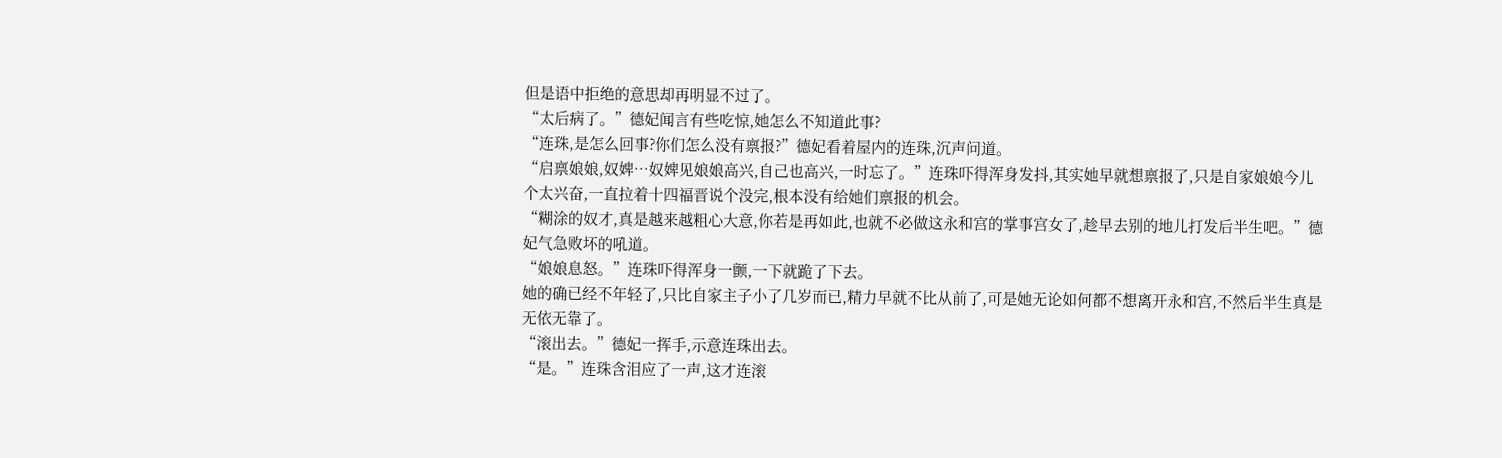但是语中拒绝的意思却再明显不过了。
“太后病了。”德妃闻言有些吃惊,她怎么不知道此事?
“连珠,是怎么回事?你们怎么没有禀报?”德妃看着屋内的连珠,沉声问道。
“启禀娘娘,奴婢…奴婢见娘娘高兴,自己也高兴,一时忘了。”连珠吓得浑身发抖,其实她早就想禀报了,只是自家娘娘今儿个太兴奋,一直拉着十四福晋说个没完,根本没有给她们禀报的机会。
“糊涂的奴才,真是越来越粗心大意,你若是再如此,也就不必做这永和宫的掌事宫女了,趁早去别的地儿打发后半生吧。”德妃气急败坏的吼道。
“娘娘息怒。”连珠吓得浑身一颤,一下就跪了下去。
她的确已经不年轻了,只比自家主子小了几岁而已,精力早就不比从前了,可是她无论如何都不想离开永和宫,不然后半生真是无依无靠了。
“滚出去。”德妃一挥手,示意连珠出去。
“是。”连珠含泪应了一声,这才连滚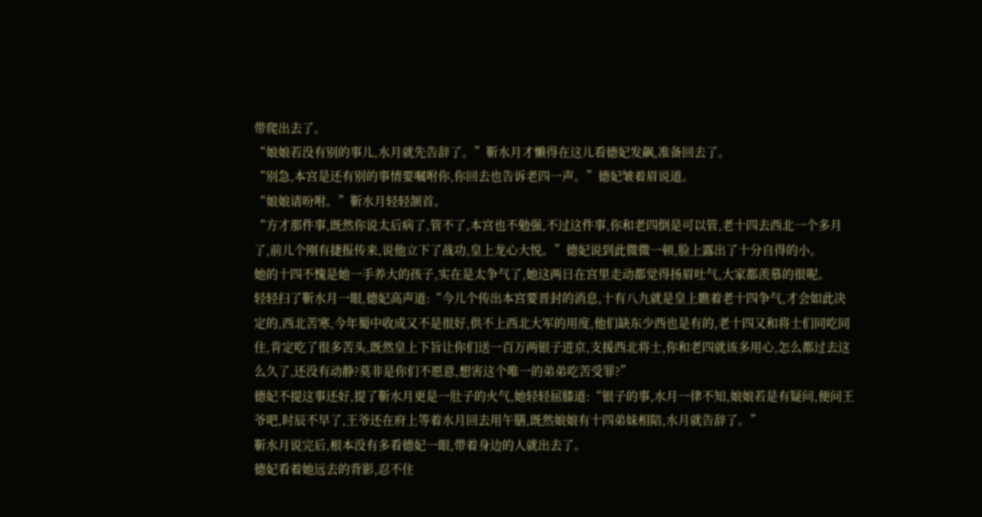带爬出去了。
“娘娘若没有别的事儿,水月就先告辞了。”靳水月才懒得在这儿看德妃发飙,准备回去了。
“别急,本宫是还有别的事情要嘱咐你,你回去也告诉老四一声。”德妃皱着眉说道。
“娘娘请吩咐。”靳水月轻轻颔首。
“方才那件事,既然你说太后病了,管不了,本宫也不勉强,不过这件事,你和老四倒是可以管,老十四去西北一个多月了,前儿个刚有捷报传来,说他立下了战功,皇上龙心大悦。”德妃说到此微微一顿,脸上露出了十分自得的小。
她的十四不愧是她一手养大的孩子,实在是太争气了,她这两日在宫里走动都觉得扬眉吐气,大家都羡慕的很呢。
轻轻扫了靳水月一眼,德妃高声道:“今儿个传出本宫要晋封的消息,十有八九就是皇上瞧着老十四争气,才会如此决定的,西北苦寒,今年蜀中收成又不是很好,供不上西北大军的用度,他们缺东少西也是有的,老十四又和将士们同吃同住,肯定吃了很多苦头,既然皇上下旨让你们送一百万两银子进京,支援西北将士,你和老四就该多用心,怎么都过去这么久了,还没有动静?莫非是你们不愿意,想害这个唯一的弟弟吃苦受罪?”
德妃不提这事还好,提了靳水月更是一肚子的火气,她轻轻屈膝道:“银子的事,水月一律不知,娘娘若是有疑问,便问王爷吧,时辰不早了,王爷还在府上等着水月回去用午膳,既然娘娘有十四弟妹相陪,水月就告辞了。”
靳水月说完后,根本没有多看德妃一眼,带着身边的人就出去了。
德妃看着她远去的背影,忍不住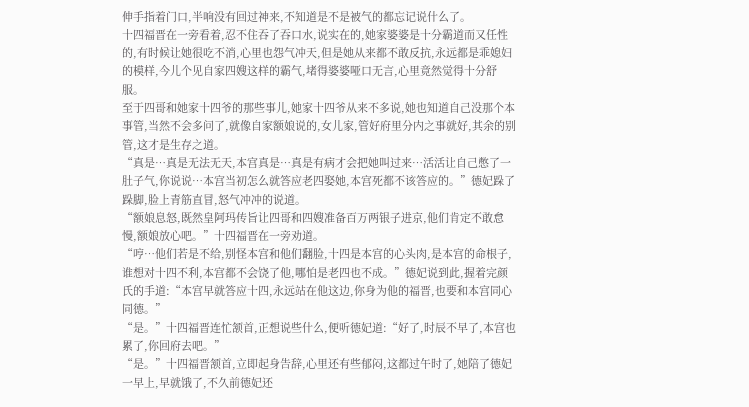伸手指着门口,半响没有回过神来,不知道是不是被气的都忘记说什么了。
十四福晋在一旁看着,忍不住吞了吞口水,说实在的,她家婆婆是十分霸道而又任性的,有时候让她很吃不消,心里也怨气冲天,但是她从来都不敢反抗,永远都是乖媳妇的模样,今儿个见自家四嫂这样的霸气,堵得婆婆哑口无言,心里竟然觉得十分舒服。
至于四哥和她家十四爷的那些事儿,她家十四爷从来不多说,她也知道自己没那个本事管,当然不会多问了,就像自家额娘说的,女儿家,管好府里分内之事就好,其余的别管,这才是生存之道。
“真是…真是无法无天,本宫真是…真是有病才会把她叫过来…活活让自己憋了一肚子气,你说说…本宫当初怎么就答应老四娶她,本宫死都不该答应的。”德妃跺了跺脚,脸上青筋直冒,怒气冲冲的说道。
“额娘息怒,既然皇阿玛传旨让四哥和四嫂准备百万两银子进京,他们肯定不敢怠慢,额娘放心吧。”十四福晋在一旁劝道。
“哼…他们若是不给,别怪本宫和他们翻脸,十四是本宫的心头肉,是本宫的命根子,谁想对十四不利,本宫都不会饶了他,哪怕是老四也不成。”德妃说到此,握着完颜氏的手道:“本宫早就答应十四,永远站在他这边,你身为他的福晋,也要和本宫同心同德。”
“是。”十四福晋连忙颔首,正想说些什么,便听德妃道:“好了,时辰不早了,本宫也累了,你回府去吧。”
“是。”十四福晋颔首,立即起身告辞,心里还有些郁闷,这都过午时了,她陪了德妃一早上,早就饿了,不久前德妃还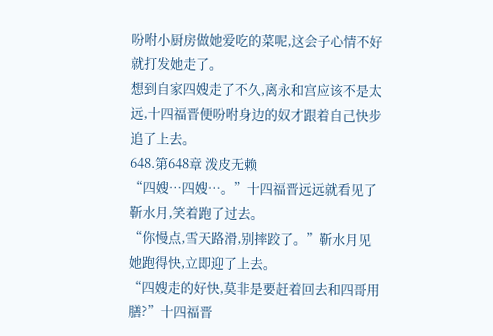吩咐小厨房做她爱吃的菜呢,这会子心情不好就打发她走了。
想到自家四嫂走了不久,离永和宫应该不是太远,十四福晋便吩咐身边的奴才跟着自己快步追了上去。
648.第648章 泼皮无赖
“四嫂…四嫂…。”十四福晋远远就看见了靳水月,笑着跑了过去。
“你慢点,雪天路滑,别摔跤了。”靳水月见她跑得快,立即迎了上去。
“四嫂走的好快,莫非是要赶着回去和四哥用膳?”十四福晋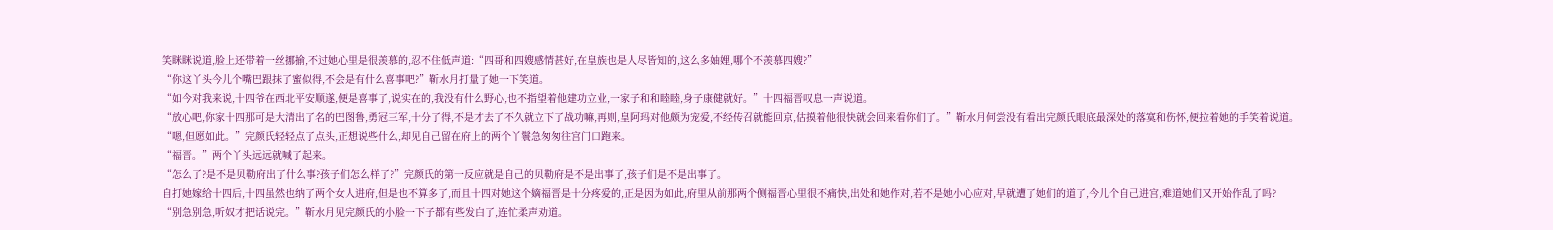笑眯眯说道,脸上还带着一丝挪揄,不过她心里是很羡慕的,忍不住低声道:“四哥和四嫂感情甚好,在皇族也是人尽皆知的,这么多妯娌,哪个不羡慕四嫂?”
“你这丫头今儿个嘴巴跟抹了蜜似得,不会是有什么喜事吧?”靳水月打量了她一下笑道。
“如今对我来说,十四爷在西北平安顺遂,便是喜事了,说实在的,我没有什么野心,也不指望着他建功立业,一家子和和睦睦,身子康健就好。”十四福晋叹息一声说道。
“放心吧,你家十四那可是大清出了名的巴图鲁,勇冠三军,十分了得,不是才去了不久就立下了战功嘛,再则,皇阿玛对他颇为宠爱,不经传召就能回京,估摸着他很快就会回来看你们了。”靳水月何尝没有看出完颜氏眼底最深处的落寞和伤怀,便拉着她的手笑着说道。
“嗯,但愿如此。”完颜氏轻轻点了点头,正想说些什么,却见自己留在府上的两个丫鬟急匆匆往宫门口跑来。
“福晋。”两个丫头远远就喊了起来。
“怎么了?是不是贝勒府出了什么事?孩子们怎么样了?”完颜氏的第一反应就是自己的贝勒府是不是出事了,孩子们是不是出事了。
自打她嫁给十四后,十四虽然也纳了两个女人进府,但是也不算多了,而且十四对她这个嫡福晋是十分疼爱的,正是因为如此,府里从前那两个侧福晋心里很不痛快,出处和她作对,若不是她小心应对,早就遭了她们的道了,今儿个自己进宫,难道她们又开始作乱了吗?
“别急别急,听奴才把话说完。”靳水月见完颜氏的小脸一下子都有些发白了,连忙柔声劝道。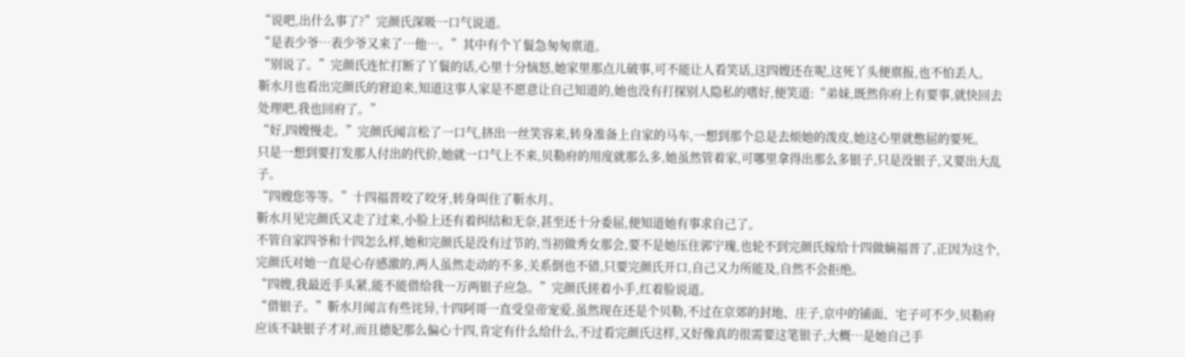“说吧,出什么事了?”完颜氏深吸一口气说道。
“是表少爷…表少爷又来了…他…。”其中有个丫鬟急匆匆禀道。
“别说了。”完颜氏连忙打断了丫鬟的话,心里十分恼怒,她家里那点儿破事,可不能让人看笑话,这四嫂还在呢,这死丫头便禀报,也不怕丢人。
靳水月也看出完颜氏的窘迫来,知道这事人家是不愿意让自己知道的,她也没有打探别人隐私的嗜好,便笑道:“弟妹,既然你府上有要事,就快回去处理吧,我也回府了。”
“好,四嫂慢走。”完颜氏闻言松了一口气,挤出一丝笑容来,转身准备上自家的马车,一想到那个总是去烦她的泼皮,她这心里就憋屈的要死。
只是一想到要打发那人付出的代价,她就一口气上不来,贝勒府的用度就那么多,她虽然管着家,可哪里拿得出那么多银子,只是没银子,又要出大乱子。
“四嫂您等等。”十四福晋咬了咬牙,转身叫住了靳水月。
靳水月见完颜氏又走了过来,小脸上还有着纠结和无奈,甚至还十分委屈,便知道她有事求自己了。
不管自家四爷和十四怎么样,她和完颜氏是没有过节的,当初做秀女那会,要不是她压住郭宁瑰,也轮不到完颜氏嫁给十四做嫡福晋了,正因为这个,完颜氏对她一直是心存感激的,两人虽然走动的不多,关系倒也不错,只要完颜氏开口,自己又力所能及,自然不会拒绝。
“四嫂,我最近手头紧,能不能借给我一万两银子应急。”完颜氏搓着小手,红着脸说道。
“借银子。”靳水月闻言有些诧异,十四阿哥一直受皇帝宠爱,虽然现在还是个贝勒,不过在京郊的封地、庄子,京中的铺面、宅子可不少,贝勒府应该不缺银子才对,而且德妃那么偏心十四,肯定有什么给什么,不过看完颜氏这样,又好像真的很需要这笔银子,大概…是她自己手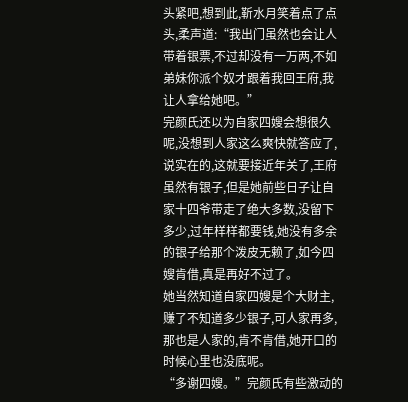头紧吧,想到此,靳水月笑着点了点头,柔声道:“我出门虽然也会让人带着银票,不过却没有一万两,不如弟妹你派个奴才跟着我回王府,我让人拿给她吧。”
完颜氏还以为自家四嫂会想很久呢,没想到人家这么爽快就答应了,说实在的,这就要接近年关了,王府虽然有银子,但是她前些日子让自家十四爷带走了绝大多数,没留下多少,过年样样都要钱,她没有多余的银子给那个泼皮无赖了,如今四嫂肯借,真是再好不过了。
她当然知道自家四嫂是个大财主,赚了不知道多少银子,可人家再多,那也是人家的,肯不肯借,她开口的时候心里也没底呢。
“多谢四嫂。”完颜氏有些激动的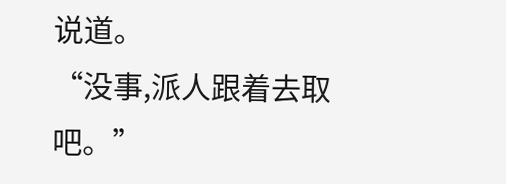说道。
“没事,派人跟着去取吧。”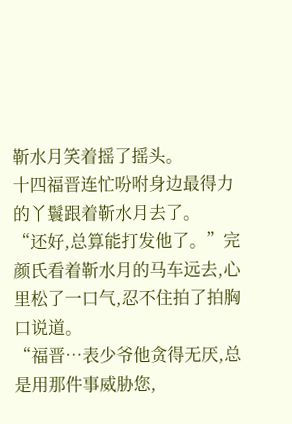靳水月笑着摇了摇头。
十四福晋连忙吩咐身边最得力的丫鬟跟着靳水月去了。
“还好,总算能打发他了。”完颜氏看着靳水月的马车远去,心里松了一口气,忍不住拍了拍胸口说道。
“福晋…表少爷他贪得无厌,总是用那件事威胁您,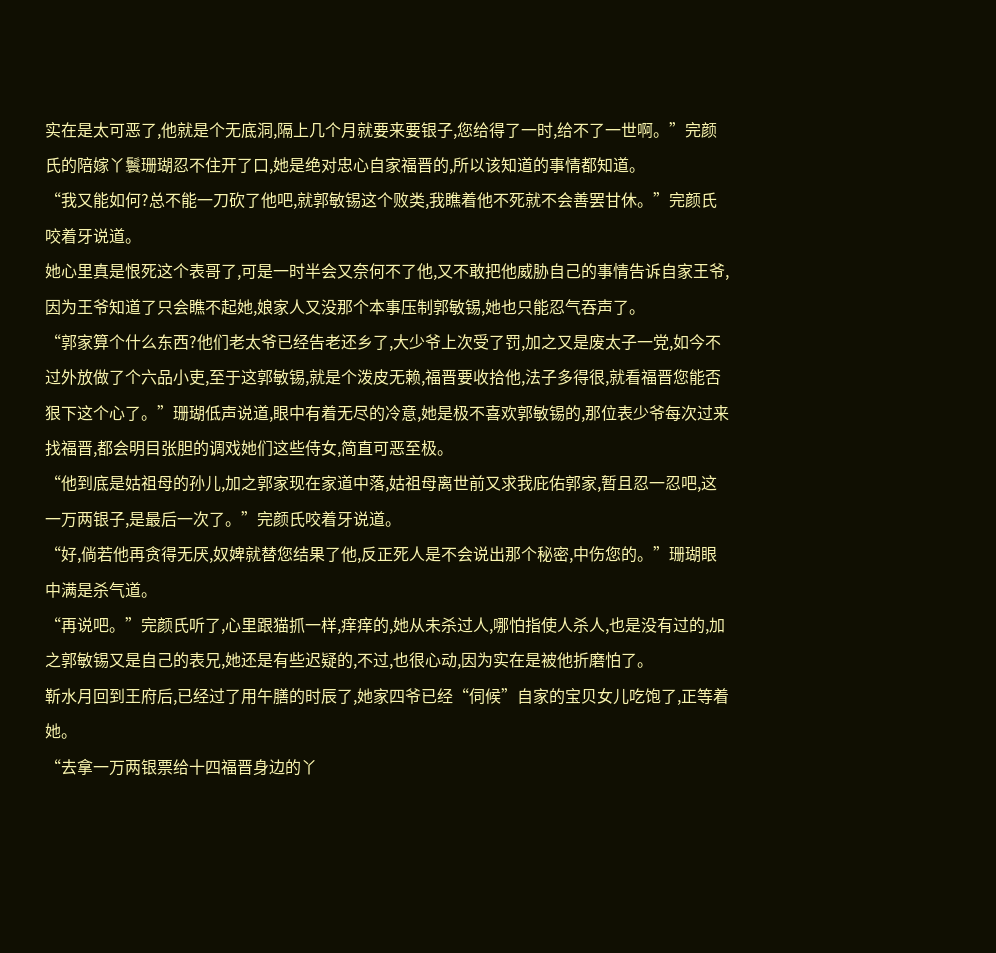实在是太可恶了,他就是个无底洞,隔上几个月就要来要银子,您给得了一时,给不了一世啊。”完颜氏的陪嫁丫鬟珊瑚忍不住开了口,她是绝对忠心自家福晋的,所以该知道的事情都知道。
“我又能如何?总不能一刀砍了他吧,就郭敏锡这个败类,我瞧着他不死就不会善罢甘休。”完颜氏咬着牙说道。
她心里真是恨死这个表哥了,可是一时半会又奈何不了他,又不敢把他威胁自己的事情告诉自家王爷,因为王爷知道了只会瞧不起她,娘家人又没那个本事压制郭敏锡,她也只能忍气吞声了。
“郭家算个什么东西?他们老太爷已经告老还乡了,大少爷上次受了罚,加之又是废太子一党,如今不过外放做了个六品小吏,至于这郭敏锡,就是个泼皮无赖,福晋要收拾他,法子多得很,就看福晋您能否狠下这个心了。”珊瑚低声说道,眼中有着无尽的冷意,她是极不喜欢郭敏锡的,那位表少爷每次过来找福晋,都会明目张胆的调戏她们这些侍女,简直可恶至极。
“他到底是姑祖母的孙儿,加之郭家现在家道中落,姑祖母离世前又求我庇佑郭家,暂且忍一忍吧,这一万两银子,是最后一次了。”完颜氏咬着牙说道。
“好,倘若他再贪得无厌,奴婢就替您结果了他,反正死人是不会说出那个秘密,中伤您的。”珊瑚眼中满是杀气道。
“再说吧。”完颜氏听了,心里跟猫抓一样,痒痒的,她从未杀过人,哪怕指使人杀人,也是没有过的,加之郭敏锡又是自己的表兄,她还是有些迟疑的,不过,也很心动,因为实在是被他折磨怕了。
靳水月回到王府后,已经过了用午膳的时辰了,她家四爷已经“伺候”自家的宝贝女儿吃饱了,正等着她。
“去拿一万两银票给十四福晋身边的丫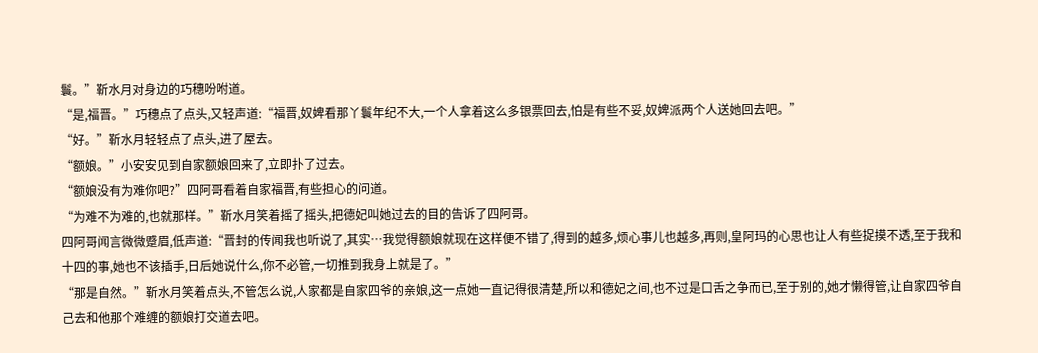鬟。”靳水月对身边的巧穗吩咐道。
“是,福晋。”巧穗点了点头,又轻声道:“福晋,奴婢看那丫鬟年纪不大,一个人拿着这么多银票回去,怕是有些不妥,奴婢派两个人送她回去吧。”
“好。”靳水月轻轻点了点头,进了屋去。
“额娘。”小安安见到自家额娘回来了,立即扑了过去。
“额娘没有为难你吧?”四阿哥看着自家福晋,有些担心的问道。
“为难不为难的,也就那样。”靳水月笑着摇了摇头,把德妃叫她过去的目的告诉了四阿哥。
四阿哥闻言微微蹙眉,低声道:“晋封的传闻我也听说了,其实…我觉得额娘就现在这样便不错了,得到的越多,烦心事儿也越多,再则,皇阿玛的心思也让人有些捉摸不透,至于我和十四的事,她也不该插手,日后她说什么,你不必管,一切推到我身上就是了。”
“那是自然。”靳水月笑着点头,不管怎么说,人家都是自家四爷的亲娘,这一点她一直记得很清楚,所以和德妃之间,也不过是口舌之争而已,至于别的,她才懒得管,让自家四爷自己去和他那个难缠的额娘打交道去吧。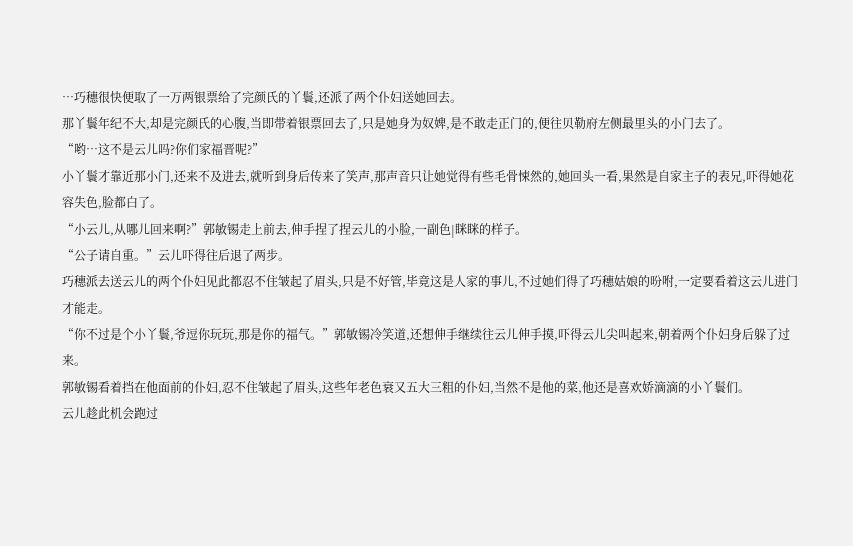…巧穗很快便取了一万两银票给了完颜氏的丫鬟,还派了两个仆妇送她回去。
那丫鬟年纪不大,却是完颜氏的心腹,当即带着银票回去了,只是她身为奴婢,是不敢走正门的,便往贝勒府左侧最里头的小门去了。
“哟…这不是云儿吗?你们家福晋呢?”
小丫鬟才靠近那小门,还来不及进去,就听到身后传来了笑声,那声音只让她觉得有些毛骨悚然的,她回头一看,果然是自家主子的表兄,吓得她花容失色,脸都白了。
“小云儿,从哪儿回来啊?”郭敏锡走上前去,伸手捏了捏云儿的小脸,一副色|眯眯的样子。
“公子请自重。”云儿吓得往后退了两步。
巧穗派去送云儿的两个仆妇见此都忍不住皱起了眉头,只是不好管,毕竟这是人家的事儿,不过她们得了巧穗姑娘的吩咐,一定要看着这云儿进门才能走。
“你不过是个小丫鬟,爷逗你玩玩,那是你的福气。”郭敏锡冷笑道,还想伸手继续往云儿伸手摸,吓得云儿尖叫起来,朝着两个仆妇身后躲了过来。
郭敏锡看着挡在他面前的仆妇,忍不住皱起了眉头,这些年老色衰又五大三粗的仆妇,当然不是他的菜,他还是喜欢娇滴滴的小丫鬟们。
云儿趁此机会跑过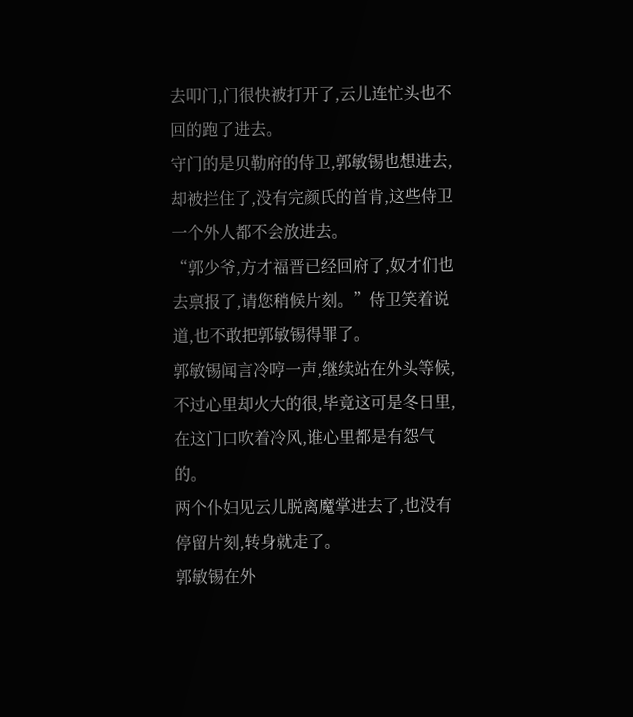去叩门,门很快被打开了,云儿连忙头也不回的跑了进去。
守门的是贝勒府的侍卫,郭敏锡也想进去,却被拦住了,没有完颜氏的首肯,这些侍卫一个外人都不会放进去。
“郭少爷,方才福晋已经回府了,奴才们也去禀报了,请您稍候片刻。”侍卫笑着说道,也不敢把郭敏锡得罪了。
郭敏锡闻言冷哼一声,继续站在外头等候,不过心里却火大的很,毕竟这可是冬日里,在这门口吹着冷风,谁心里都是有怨气的。
两个仆妇见云儿脱离魔掌进去了,也没有停留片刻,转身就走了。
郭敏锡在外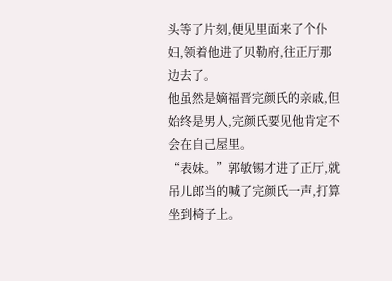头等了片刻,便见里面来了个仆妇,领着他进了贝勒府,往正厅那边去了。
他虽然是嫡福晋完颜氏的亲戚,但始终是男人,完颜氏要见他肯定不会在自己屋里。
“表妹。”郭敏锡才进了正厅,就吊儿郎当的喊了完颜氏一声,打算坐到椅子上。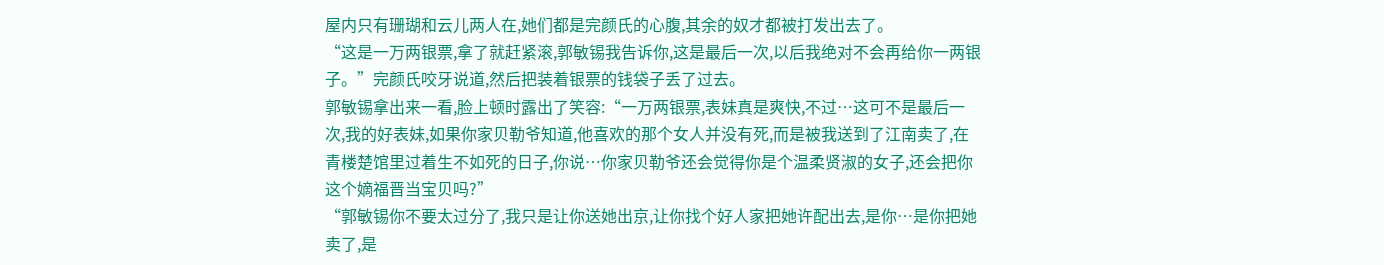屋内只有珊瑚和云儿两人在,她们都是完颜氏的心腹,其余的奴才都被打发出去了。
“这是一万两银票,拿了就赶紧滚,郭敏锡我告诉你,这是最后一次,以后我绝对不会再给你一两银子。”完颜氏咬牙说道,然后把装着银票的钱袋子丢了过去。
郭敏锡拿出来一看,脸上顿时露出了笑容:“一万两银票,表妹真是爽快,不过…这可不是最后一次,我的好表妹,如果你家贝勒爷知道,他喜欢的那个女人并没有死,而是被我送到了江南卖了,在青楼楚馆里过着生不如死的日子,你说…你家贝勒爷还会觉得你是个温柔贤淑的女子,还会把你这个嫡福晋当宝贝吗?”
“郭敏锡你不要太过分了,我只是让你送她出京,让你找个好人家把她许配出去,是你…是你把她卖了,是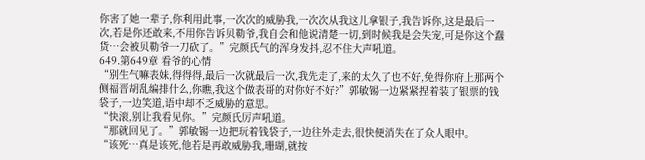你害了她一辈子,你利用此事,一次次的威胁我,一次次从我这儿拿银子,我告诉你,这是最后一次,若是你还敢来,不用你告诉贝勒爷,我自会和他说清楚一切,到时候我是会失宠,可是你这个蠢货…会被贝勒爷一刀砍了。”完颜氏气的浑身发抖,忍不住大声吼道。
649.第649章 看爷的心情
“别生气嘛表妹,得得得,最后一次就最后一次,我先走了,来的太久了也不好,免得你府上那两个侧福晋胡乱编排什么,你瞧,我这个做表哥的对你好不好?”郭敏锡一边紧紧捏着装了银票的钱袋子,一边笑道,语中却不乏威胁的意思。
“快滚,别让我看见你。”完颜氏厉声吼道。
“那就回见了。”郭敏锡一边把玩着钱袋子,一边往外走去,很快便消失在了众人眼中。
“该死…真是该死,他若是再敢威胁我,珊瑚,就按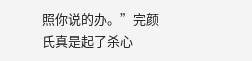照你说的办。”完颜氏真是起了杀心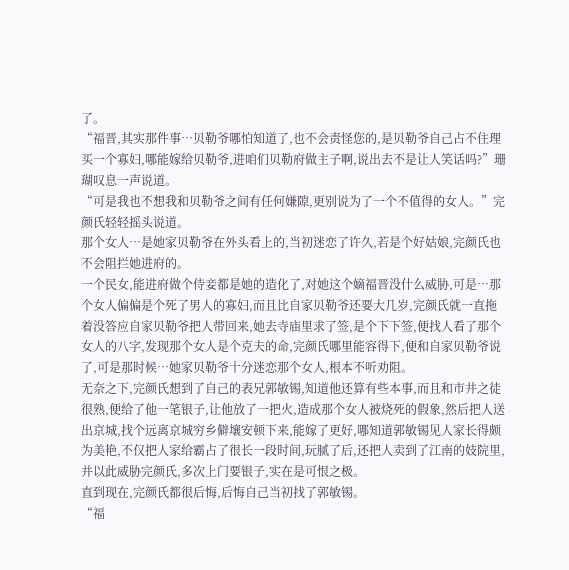了。
“福晋,其实那件事…贝勒爷哪怕知道了,也不会责怪您的,是贝勒爷自己占不住理买一个寡妇,哪能嫁给贝勒爷,进咱们贝勒府做主子啊,说出去不是让人笑话吗?”珊瑚叹息一声说道。
“可是我也不想我和贝勒爷之间有任何嫌隙,更别说为了一个不值得的女人。”完颜氏轻轻摇头说道。
那个女人…是她家贝勒爷在外头看上的,当初迷恋了许久,若是个好姑娘,完颜氏也不会阻拦她进府的。
一个民女,能进府做个侍妾都是她的造化了,对她这个嫡福晋没什么威胁,可是…那个女人偏偏是个死了男人的寡妇,而且比自家贝勒爷还要大几岁,完颜氏就一直拖着没答应自家贝勒爷把人带回来,她去寺庙里求了签,是个下下签,便找人看了那个女人的八字,发现那个女人是个克夫的命,完颜氏哪里能容得下,便和自家贝勒爷说了,可是那时候…她家贝勒爷十分迷恋那个女人,根本不听劝阻。
无奈之下,完颜氏想到了自己的表兄郭敏锡,知道他还算有些本事,而且和市井之徒很熟,便给了他一笔银子,让他放了一把火,造成那个女人被烧死的假象,然后把人送出京城,找个远离京城穷乡僻壤安顿下来,能嫁了更好,哪知道郭敏锡见人家长得颇为美艳,不仅把人家给霸占了很长一段时间,玩腻了后,还把人卖到了江南的妓院里,并以此威胁完颜氏,多次上门要银子,实在是可恨之极。
直到现在,完颜氏都很后悔,后悔自己当初找了郭敏锡。
“福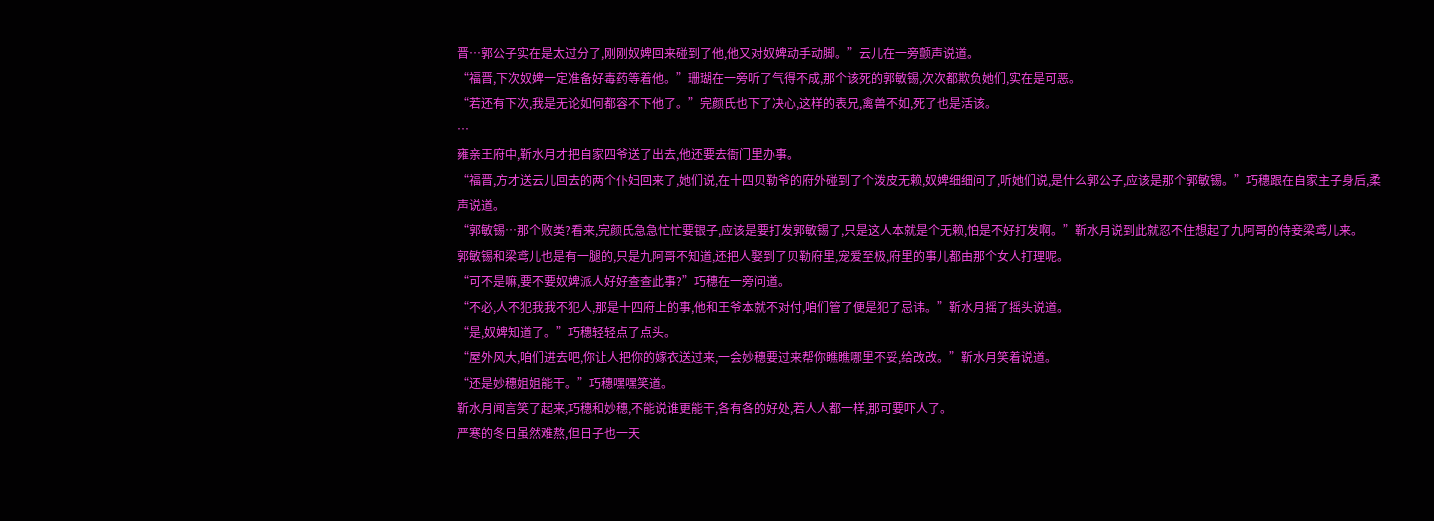晋…郭公子实在是太过分了,刚刚奴婢回来碰到了他,他又对奴婢动手动脚。”云儿在一旁颤声说道。
“福晋,下次奴婢一定准备好毒药等着他。”珊瑚在一旁听了气得不成,那个该死的郭敏锡,次次都欺负她们,实在是可恶。
“若还有下次,我是无论如何都容不下他了。”完颜氏也下了决心,这样的表兄,禽兽不如,死了也是活该。
…
雍亲王府中,靳水月才把自家四爷送了出去,他还要去衙门里办事。
“福晋,方才送云儿回去的两个仆妇回来了,她们说,在十四贝勒爷的府外碰到了个泼皮无赖,奴婢细细问了,听她们说,是什么郭公子,应该是那个郭敏锡。”巧穗跟在自家主子身后,柔声说道。
“郭敏锡…那个败类?看来,完颜氏急急忙忙要银子,应该是要打发郭敏锡了,只是这人本就是个无赖,怕是不好打发啊。”靳水月说到此就忍不住想起了九阿哥的侍妾梁鸢儿来。
郭敏锡和梁鸢儿也是有一腿的,只是九阿哥不知道,还把人娶到了贝勒府里,宠爱至极,府里的事儿都由那个女人打理呢。
“可不是嘛,要不要奴婢派人好好查查此事?”巧穗在一旁问道。
“不必,人不犯我我不犯人,那是十四府上的事,他和王爷本就不对付,咱们管了便是犯了忌讳。”靳水月摇了摇头说道。
“是,奴婢知道了。”巧穗轻轻点了点头。
“屋外风大,咱们进去吧,你让人把你的嫁衣送过来,一会妙穗要过来帮你瞧瞧哪里不妥,给改改。”靳水月笑着说道。
“还是妙穗姐姐能干。”巧穗嘿嘿笑道。
靳水月闻言笑了起来,巧穗和妙穗,不能说谁更能干,各有各的好处,若人人都一样,那可要吓人了。
严寒的冬日虽然难熬,但日子也一天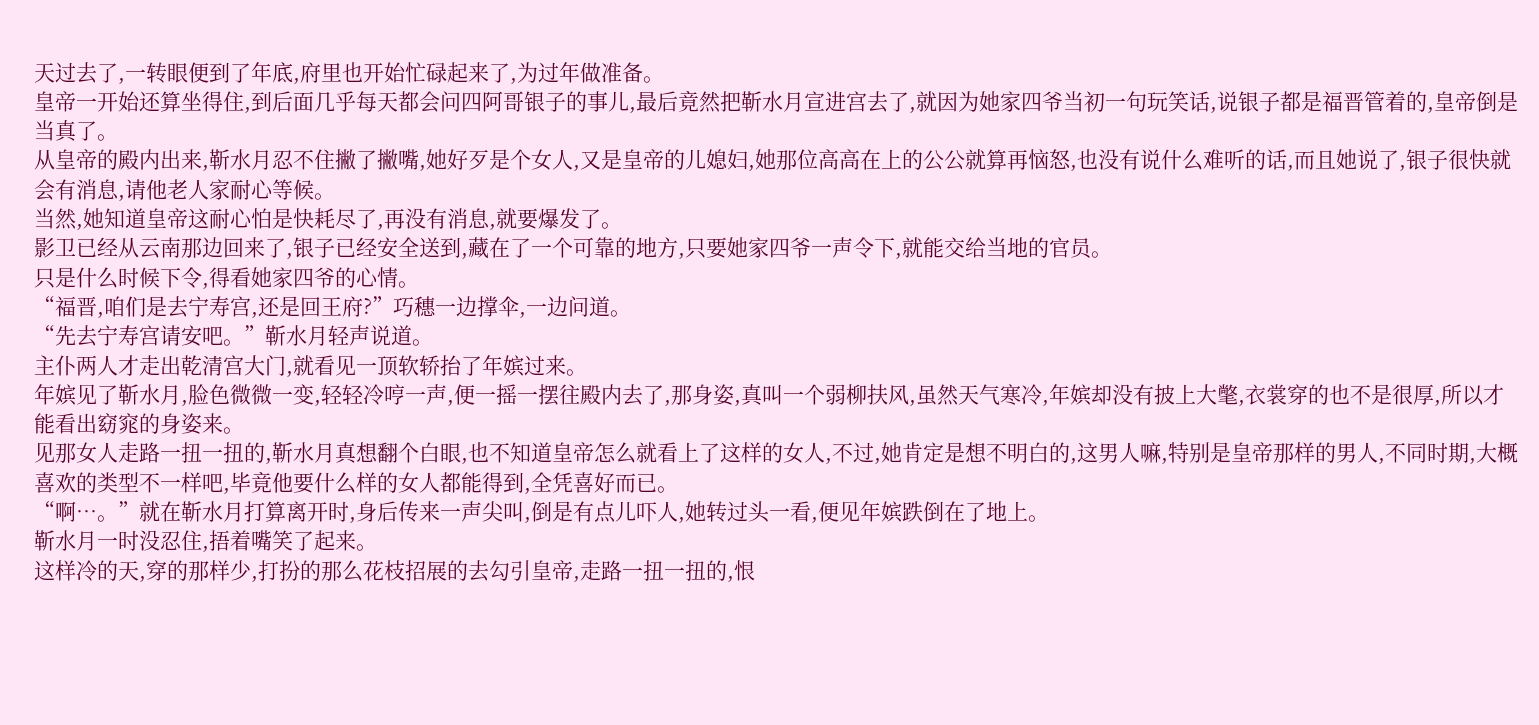天过去了,一转眼便到了年底,府里也开始忙碌起来了,为过年做准备。
皇帝一开始还算坐得住,到后面几乎每天都会问四阿哥银子的事儿,最后竟然把靳水月宣进宫去了,就因为她家四爷当初一句玩笑话,说银子都是福晋管着的,皇帝倒是当真了。
从皇帝的殿内出来,靳水月忍不住撇了撇嘴,她好歹是个女人,又是皇帝的儿媳妇,她那位高高在上的公公就算再恼怒,也没有说什么难听的话,而且她说了,银子很快就会有消息,请他老人家耐心等候。
当然,她知道皇帝这耐心怕是快耗尽了,再没有消息,就要爆发了。
影卫已经从云南那边回来了,银子已经安全送到,藏在了一个可靠的地方,只要她家四爷一声令下,就能交给当地的官员。
只是什么时候下令,得看她家四爷的心情。
“福晋,咱们是去宁寿宫,还是回王府?”巧穗一边撑伞,一边问道。
“先去宁寿宫请安吧。”靳水月轻声说道。
主仆两人才走出乾清宫大门,就看见一顶软轿抬了年嫔过来。
年嫔见了靳水月,脸色微微一变,轻轻冷哼一声,便一摇一摆往殿内去了,那身姿,真叫一个弱柳扶风,虽然天气寒冷,年嫔却没有披上大氅,衣裳穿的也不是很厚,所以才能看出窈窕的身姿来。
见那女人走路一扭一扭的,靳水月真想翻个白眼,也不知道皇帝怎么就看上了这样的女人,不过,她肯定是想不明白的,这男人嘛,特别是皇帝那样的男人,不同时期,大概喜欢的类型不一样吧,毕竟他要什么样的女人都能得到,全凭喜好而已。
“啊…。”就在靳水月打算离开时,身后传来一声尖叫,倒是有点儿吓人,她转过头一看,便见年嫔跌倒在了地上。
靳水月一时没忍住,捂着嘴笑了起来。
这样冷的天,穿的那样少,打扮的那么花枝招展的去勾引皇帝,走路一扭一扭的,恨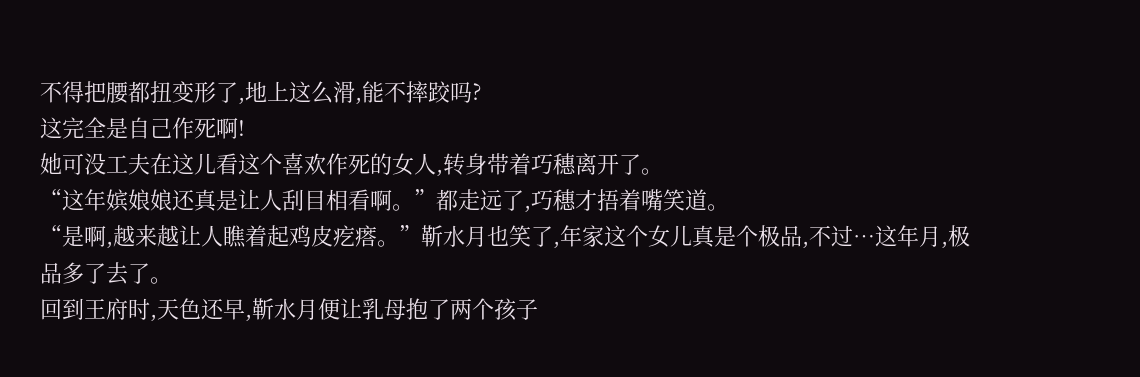不得把腰都扭变形了,地上这么滑,能不摔跤吗?
这完全是自己作死啊!
她可没工夫在这儿看这个喜欢作死的女人,转身带着巧穗离开了。
“这年嫔娘娘还真是让人刮目相看啊。”都走远了,巧穗才捂着嘴笑道。
“是啊,越来越让人瞧着起鸡皮疙瘩。”靳水月也笑了,年家这个女儿真是个极品,不过…这年月,极品多了去了。
回到王府时,天色还早,靳水月便让乳母抱了两个孩子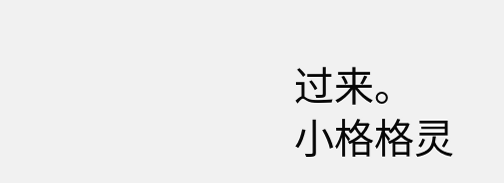过来。
小格格灵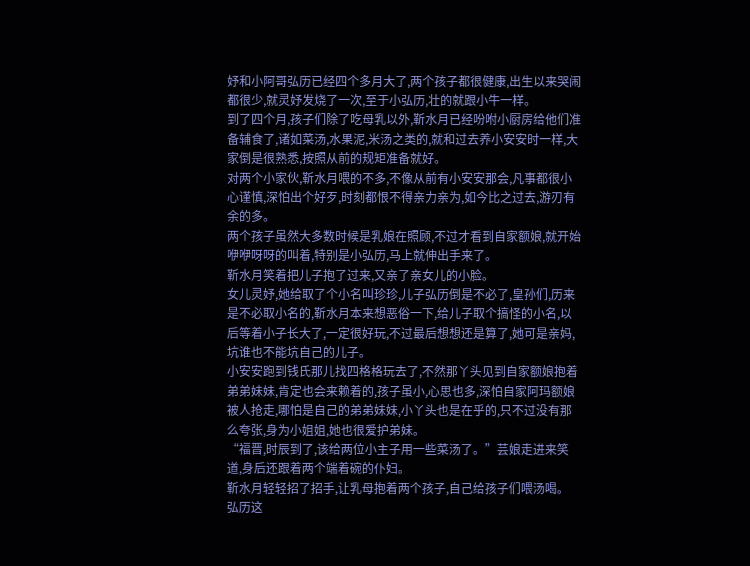妤和小阿哥弘历已经四个多月大了,两个孩子都很健康,出生以来哭闹都很少,就灵妤发烧了一次,至于小弘历,壮的就跟小牛一样。
到了四个月,孩子们除了吃母乳以外,靳水月已经吩咐小厨房给他们准备辅食了,诸如菜汤,水果泥,米汤之类的,就和过去养小安安时一样,大家倒是很熟悉,按照从前的规矩准备就好。
对两个小家伙,靳水月喂的不多,不像从前有小安安那会,凡事都很小心谨慎,深怕出个好歹,时刻都恨不得亲力亲为,如今比之过去,游刃有余的多。
两个孩子虽然大多数时候是乳娘在照顾,不过才看到自家额娘,就开始咿咿呀呀的叫着,特别是小弘历,马上就伸出手来了。
靳水月笑着把儿子抱了过来,又亲了亲女儿的小脸。
女儿灵妤,她给取了个小名叫珍珍,儿子弘历倒是不必了,皇孙们,历来是不必取小名的,靳水月本来想恶俗一下,给儿子取个搞怪的小名,以后等着小子长大了,一定很好玩,不过最后想想还是算了,她可是亲妈,坑谁也不能坑自己的儿子。
小安安跑到钱氏那儿找四格格玩去了,不然那丫头见到自家额娘抱着弟弟妹妹,肯定也会来赖着的,孩子虽小,心思也多,深怕自家阿玛额娘被人抢走,哪怕是自己的弟弟妹妹,小丫头也是在乎的,只不过没有那么夸张,身为小姐姐,她也很爱护弟妹。
“福晋,时辰到了,该给两位小主子用一些菜汤了。”芸娘走进来笑道,身后还跟着两个端着碗的仆妇。
靳水月轻轻招了招手,让乳母抱着两个孩子,自己给孩子们喂汤喝。
弘历这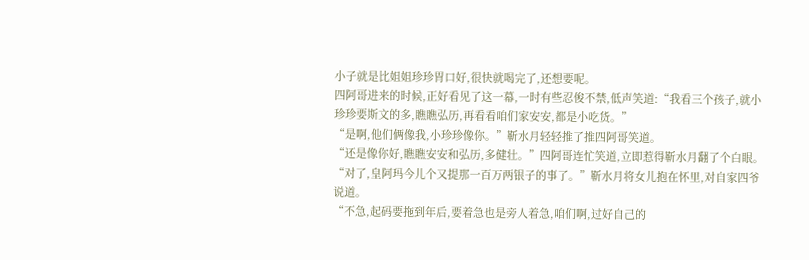小子就是比姐姐珍珍胃口好,很快就喝完了,还想要呢。
四阿哥进来的时候,正好看见了这一幕,一时有些忍俊不禁,低声笑道:“我看三个孩子,就小珍珍要斯文的多,瞧瞧弘历,再看看咱们家安安,都是小吃货。”
“是啊,他们俩像我,小珍珍像你。”靳水月轻轻推了推四阿哥笑道。
“还是像你好,瞧瞧安安和弘历,多健壮。”四阿哥连忙笑道,立即惹得靳水月翻了个白眼。
“对了,皇阿玛今儿个又提那一百万两银子的事了。”靳水月将女儿抱在怀里,对自家四爷说道。
“不急,起码要拖到年后,要着急也是旁人着急,咱们啊,过好自己的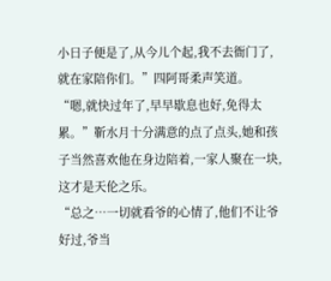小日子便是了,从今儿个起,我不去衙门了,就在家陪你们。”四阿哥柔声笑道。
“嗯,就快过年了,早早歇息也好,免得太累。”靳水月十分满意的点了点头,她和孩子当然喜欢他在身边陪着,一家人聚在一块,这才是天伦之乐。
“总之…一切就看爷的心情了,他们不让爷好过,爷当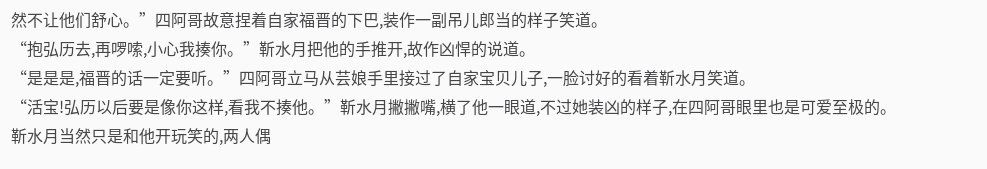然不让他们舒心。”四阿哥故意捏着自家福晋的下巴,装作一副吊儿郎当的样子笑道。
“抱弘历去,再啰嗦,小心我揍你。”靳水月把他的手推开,故作凶悍的说道。
“是是是,福晋的话一定要听。”四阿哥立马从芸娘手里接过了自家宝贝儿子,一脸讨好的看着靳水月笑道。
“活宝!弘历以后要是像你这样,看我不揍他。”靳水月撇撇嘴,横了他一眼道,不过她装凶的样子,在四阿哥眼里也是可爱至极的。
靳水月当然只是和他开玩笑的,两人偶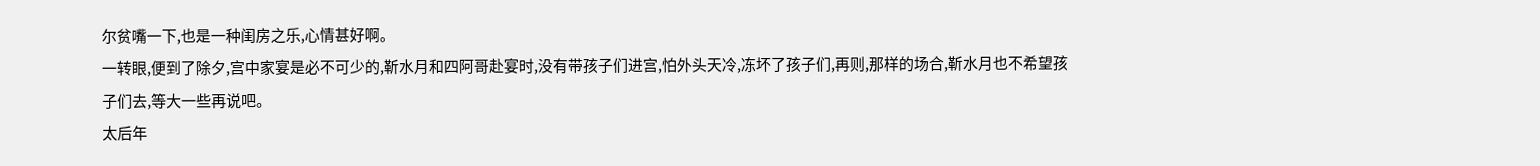尔贫嘴一下,也是一种闺房之乐,心情甚好啊。
一转眼,便到了除夕,宫中家宴是必不可少的,靳水月和四阿哥赴宴时,没有带孩子们进宫,怕外头天冷,冻坏了孩子们,再则,那样的场合,靳水月也不希望孩子们去,等大一些再说吧。
太后年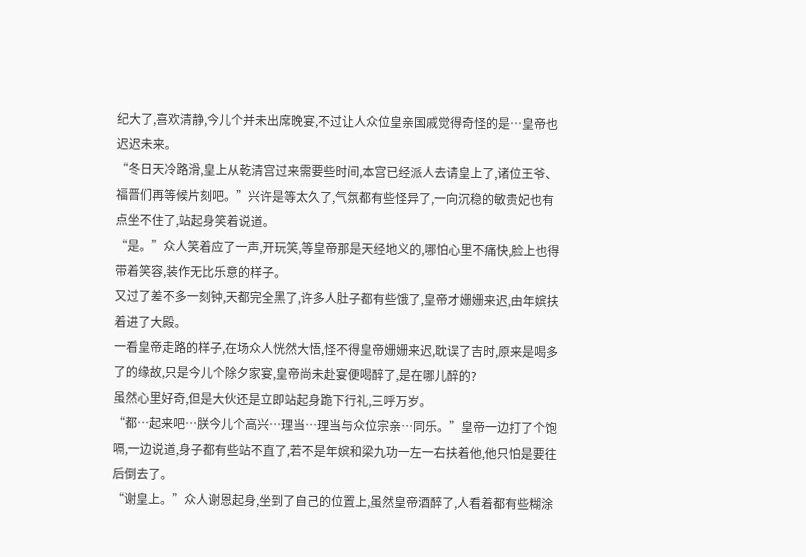纪大了,喜欢清静,今儿个并未出席晚宴,不过让人众位皇亲国戚觉得奇怪的是…皇帝也迟迟未来。
“冬日天冷路滑,皇上从乾清宫过来需要些时间,本宫已经派人去请皇上了,诸位王爷、福晋们再等候片刻吧。”兴许是等太久了,气氛都有些怪异了,一向沉稳的敏贵妃也有点坐不住了,站起身笑着说道。
“是。”众人笑着应了一声,开玩笑,等皇帝那是天经地义的,哪怕心里不痛快,脸上也得带着笑容,装作无比乐意的样子。
又过了差不多一刻钟,天都完全黑了,许多人肚子都有些饿了,皇帝才姗姗来迟,由年嫔扶着进了大殿。
一看皇帝走路的样子,在场众人恍然大悟,怪不得皇帝姗姗来迟,耽误了吉时,原来是喝多了的缘故,只是今儿个除夕家宴,皇帝尚未赴宴便喝醉了,是在哪儿醉的?
虽然心里好奇,但是大伙还是立即站起身跪下行礼,三呼万岁。
“都…起来吧…朕今儿个高兴…理当…理当与众位宗亲…同乐。”皇帝一边打了个饱嗝,一边说道,身子都有些站不直了,若不是年嫔和梁九功一左一右扶着他,他只怕是要往后倒去了。
“谢皇上。”众人谢恩起身,坐到了自己的位置上,虽然皇帝酒醉了,人看着都有些糊涂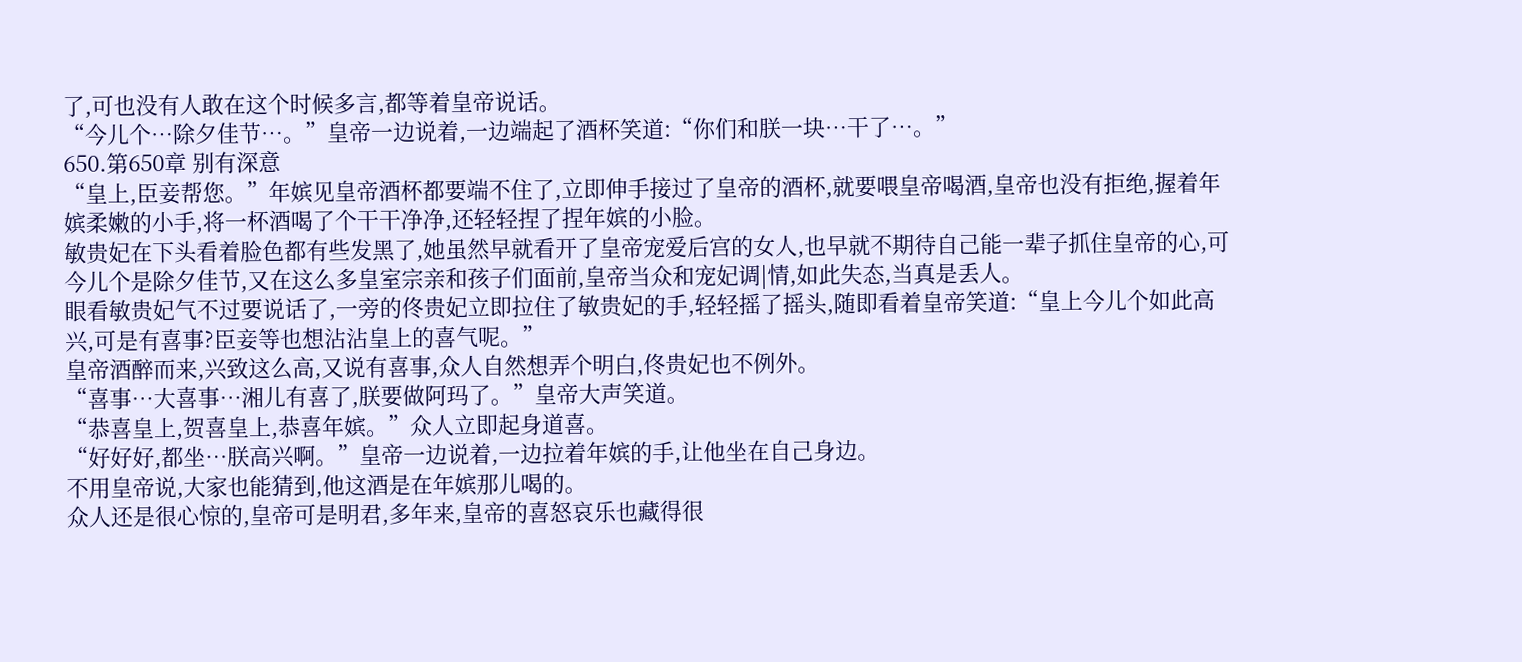了,可也没有人敢在这个时候多言,都等着皇帝说话。
“今儿个…除夕佳节…。”皇帝一边说着,一边端起了酒杯笑道:“你们和朕一块…干了…。”
650.第650章 别有深意
“皇上,臣妾帮您。”年嫔见皇帝酒杯都要端不住了,立即伸手接过了皇帝的酒杯,就要喂皇帝喝酒,皇帝也没有拒绝,握着年嫔柔嫩的小手,将一杯酒喝了个干干净净,还轻轻捏了捏年嫔的小脸。
敏贵妃在下头看着脸色都有些发黑了,她虽然早就看开了皇帝宠爱后宫的女人,也早就不期待自己能一辈子抓住皇帝的心,可今儿个是除夕佳节,又在这么多皇室宗亲和孩子们面前,皇帝当众和宠妃调|情,如此失态,当真是丢人。
眼看敏贵妃气不过要说话了,一旁的佟贵妃立即拉住了敏贵妃的手,轻轻摇了摇头,随即看着皇帝笑道:“皇上今儿个如此高兴,可是有喜事?臣妾等也想沾沾皇上的喜气呢。”
皇帝酒醉而来,兴致这么高,又说有喜事,众人自然想弄个明白,佟贵妃也不例外。
“喜事…大喜事…湘儿有喜了,朕要做阿玛了。”皇帝大声笑道。
“恭喜皇上,贺喜皇上,恭喜年嫔。”众人立即起身道喜。
“好好好,都坐…朕高兴啊。”皇帝一边说着,一边拉着年嫔的手,让他坐在自己身边。
不用皇帝说,大家也能猜到,他这酒是在年嫔那儿喝的。
众人还是很心惊的,皇帝可是明君,多年来,皇帝的喜怒哀乐也藏得很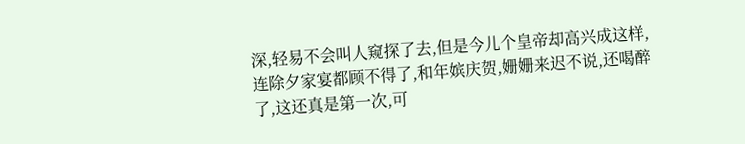深,轻易不会叫人窥探了去,但是今儿个皇帝却高兴成这样,连除夕家宴都顾不得了,和年嫔庆贺,姗姗来迟不说,还喝醉了,这还真是第一次,可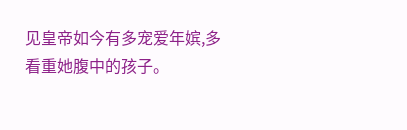见皇帝如今有多宠爱年嫔,多看重她腹中的孩子。